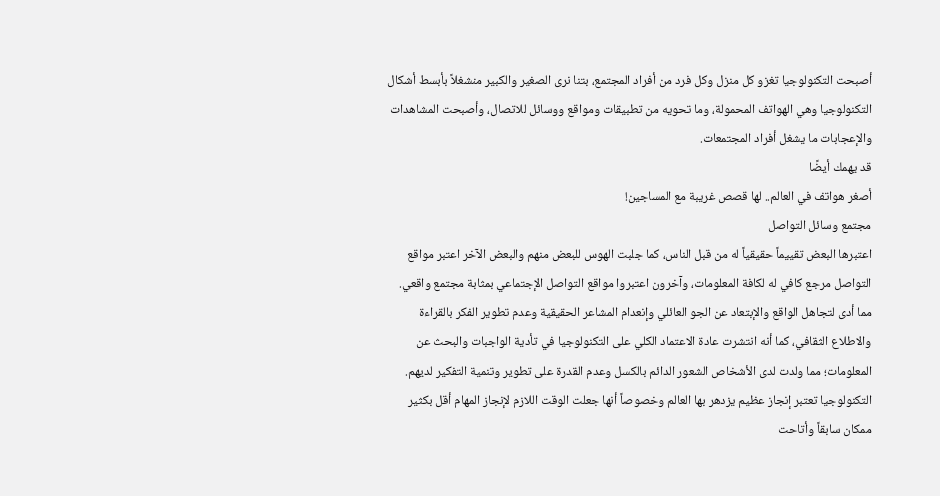أصبحت التكنولوجيا تغزو كل منزل وكل فرد من أفراد المجتمع، بتنا نرى الصغير والكبير منشغلاً بأبسط أشكال التكنولوجيا وهي الهواتف المحمولة، وما تحويه من تطبيقات ومواقع ووسائل للاتصال، وأصبحت المشاهدات والإعجابات ما يشغل أفراد المجتمعات.
قد يهمك أيضًا
أصغر هواتف في العالم.. لها قصص غريبة مع المساجين!
مجتمع وسائل التواصل
اعتبرها البعض تقييماً حقيقياً له من قبل الناس، كما جلبت الهوس للبعض منهم والبعض الآخر اعتبر مواقع التواصل مرجع كافي له لكافة المعلومات، وآخرون اعتبروا مواقع التواصل الإجتماعي بمثابة مجتمع واقعي.
مما أدى لتجاهل الواقع والإبتعاد عن الجو العائلي وإنعدام المشاعر الحقيقية وعدم تطوير الفكر بالقراءة والاطلاع الثقافي، كما أنه انتشرت عادة الاعتماد الكلي على التكنولوجيا في تأدية الواجبات والبحث عن المعلومات؛ مما ولدت لدى الأشخاص الشعور الدائم بالكسل وعدم القدرة على تطوير وتنمية التفكير لديهم.
التكنولوجيا تعتبر إنجاز عظيم يزدهر بها العالم وخصوصاً أنها جعلت الوقت اللازم لإنجاز المهام أقل بكثير ممكان سابقاً وأتاحت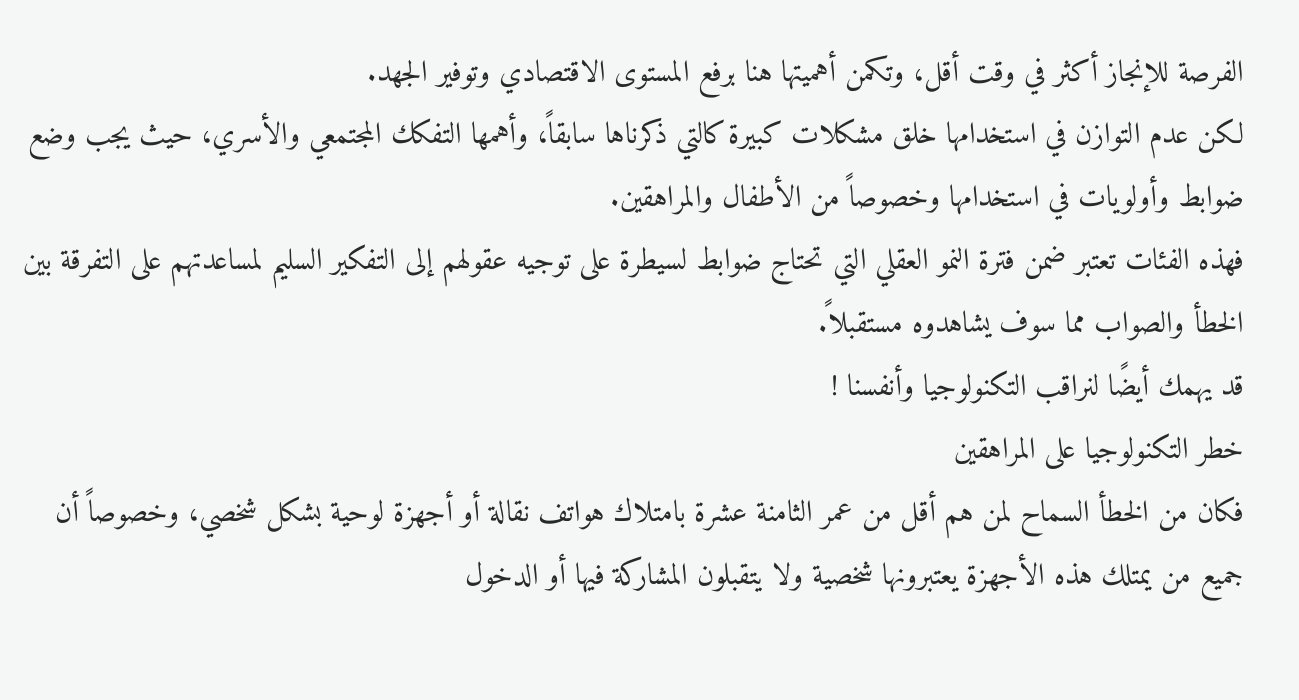الفرصة للإنجاز أكثر في وقت أقل، وتكمن أهميتها هنا برفع المستوى الاقتصادي وتوفير الجهد.
لكن عدم التوازن في استخدامها خلق مشكلات كبيرة كالتي ذكرناها سابقاً، وأهمها التفكك المجتمعي والأسري، حيث يجب وضع ضوابط وأولويات في استخدامها وخصوصاً من الأطفال والمراهقين.
فهذه الفئات تعتبر ضمن فترة النمو العقلي التي تحتاج ضوابط لسيطرة على توجيه عقولهم إلى التفكير السليم لمساعدتهم على التفرقة بين الخطأ والصواب مما سوف يشاهدوه مستقبلاً.
قد يهمك أيضًا لنراقب التكنولوجيا وأنفسنا !
خطر التكنولوجيا على المراهقين
فكان من الخطأ السماح لمن هم أقل من عمر الثامنة عشرة بامتلاك هواتف نقالة أو أجهزة لوحية بشكل شخصي، وخصوصاً أن جميع من يمتلك هذه الأجهزة يعتبرونها شخصية ولا يتقبلون المشاركة فيها أو الدخول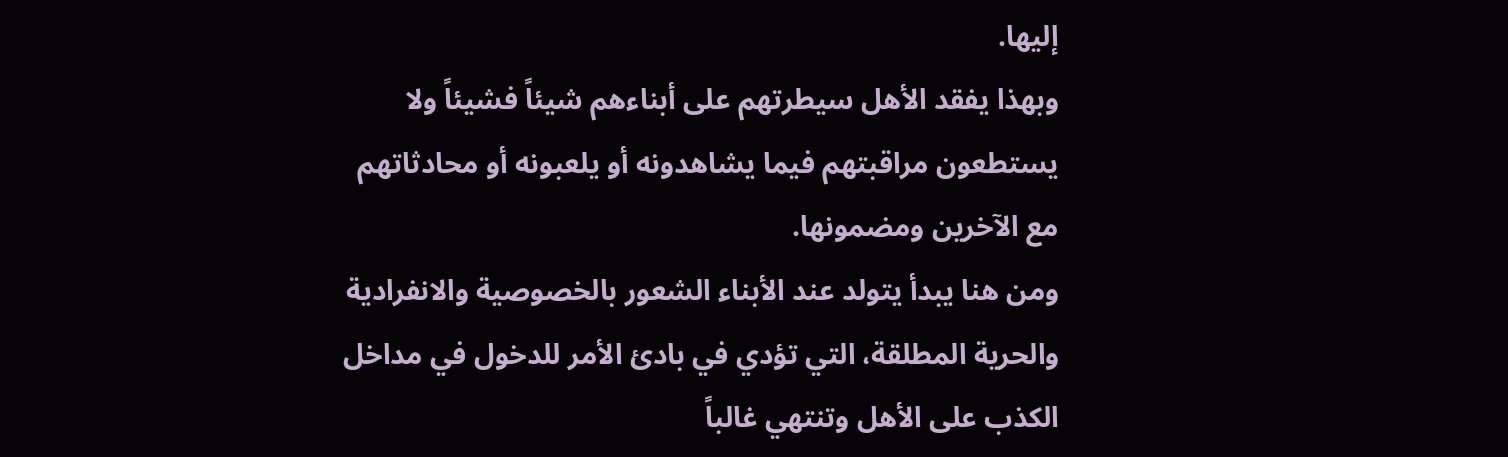إليها.
وبهذا يفقد الأهل سيطرتهم على أبناءهم شيئاً فشيئاً ولا يستطعون مراقبتهم فيما يشاهدونه أو يلعبونه أو محادثاتهم مع الآخرين ومضمونها.
ومن هنا يبدأ يتولد عند الأبناء الشعور بالخصوصية والانفرادية والحرية المطلقة، التي تؤدي في بادئ الأمر للدخول في مداخل الكذب على الأهل وتنتهي غالباً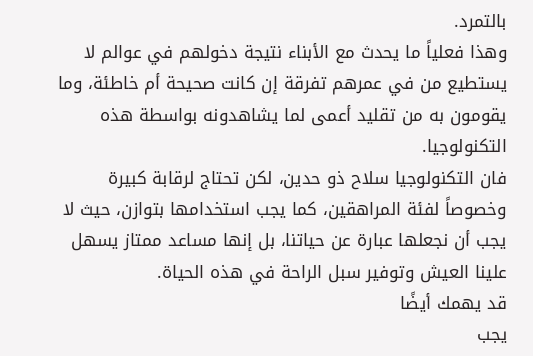بالتمرد.
وهذا فعلياً ما يحدث مع الأبناء نتيجة دخولهم في عوالم لا يستطيع من في عمرهم تفرقة إن كانت صحيحة أم خاطئة، وما يقومون به من تقليد أعمى لما يشاهدونه بواسطة هذه التكنولوجيا.
فان التكنولوجيا سلاح ذو حدين، لكن تحتاج لرقابة كبيرة وخصوصاً لفئة المراهقين، كما يجب استخدامها بتوازن، حيث لا يجب أن نجعلها عبارة عن حياتنا، بل إنها مساعد ممتاز يسهل علينا العيش وتوفير سبل الراحة في هذه الحياة.
قد يهمك أيضًا
يجب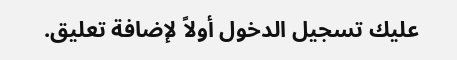عليك تسجيل الدخول أولاً لإضافة تعليق.